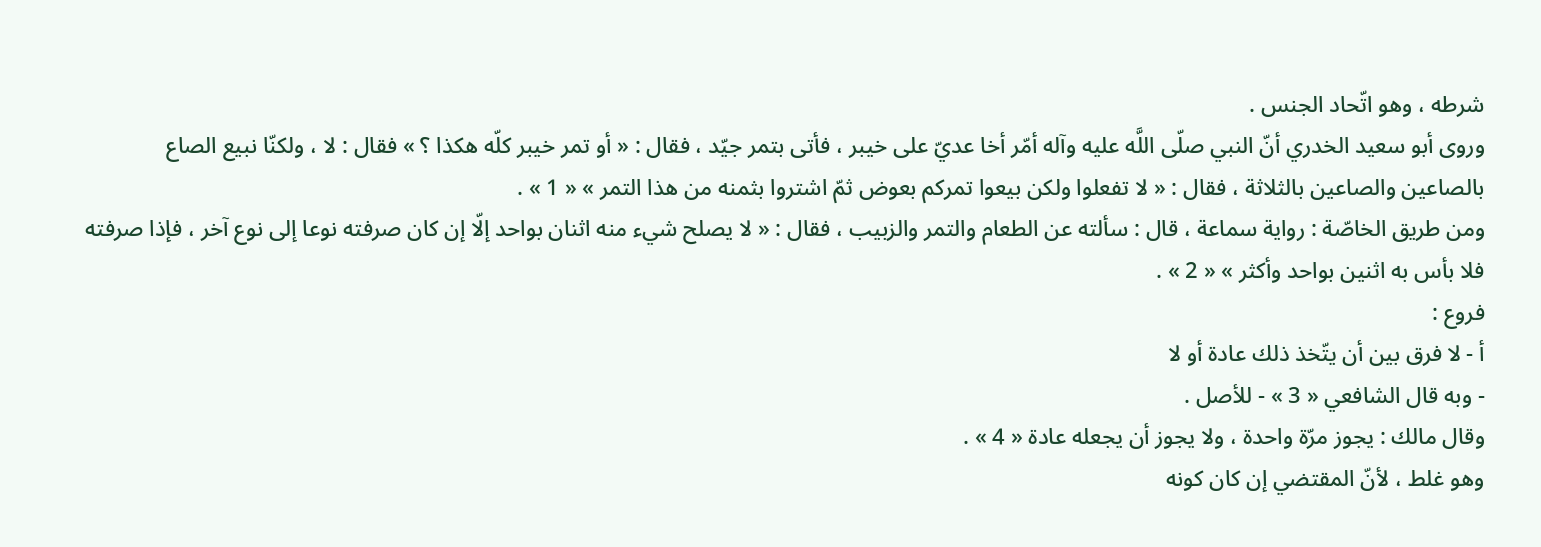شرطه ، وهو اتّحاد الجنس .
وروى أبو سعيد الخدري أنّ النبي صلّى اللَّه عليه وآله أمّر أخا عديّ على خيبر ، فأتى بتمر جيّد ، فقال : « أو تمر خيبر كلّه هكذا ؟ » فقال : لا ، ولكنّا نبيع الصاع بالصاعين والصاعين بالثلاثة ، فقال : « لا تفعلوا ولكن بيعوا تمركم بعوض ثمّ اشتروا بثمنه من هذا التمر » « 1 » .
ومن طريق الخاصّة : رواية سماعة ، قال : سألته عن الطعام والتمر والزبيب ، فقال : « لا يصلح شيء منه اثنان بواحد إلّا إن كان صرفته نوعا إلى نوع آخر ، فإذا صرفته فلا بأس به اثنين بواحد وأكثر » « 2 » .
فروع :
أ - لا فرق بين أن يتّخذ ذلك عادة أو لا
- وبه قال الشافعي « 3 » - للأصل .
وقال مالك : يجوز مرّة واحدة ، ولا يجوز أن يجعله عادة « 4 » .
وهو غلط ، لأنّ المقتضي إن كان كونه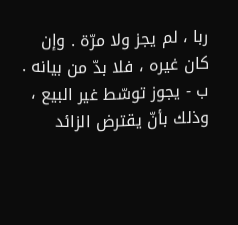ربا ، لم يجز ولا مرّة . وإن كان غيره ، فلا بدّ من بيانه .
ب - يجوز توسّط غير البيع ،
وذلك بأنّ يقترض الزائد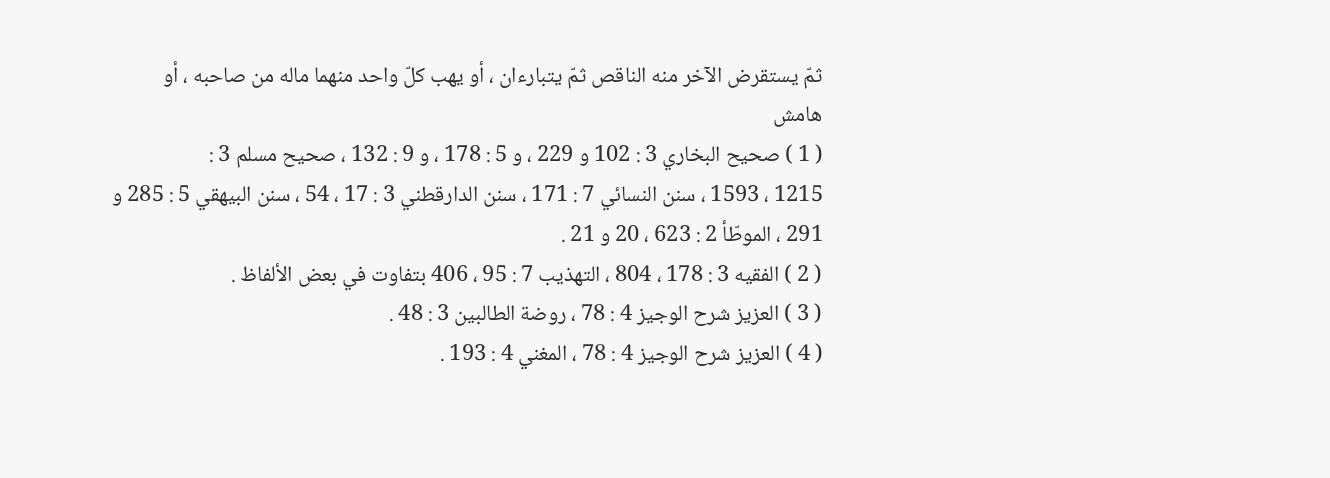ثمّ يستقرض الآخر منه الناقص ثمّ يتبارءان ، أو يهب كلّ واحد منهما ماله من صاحبه ، أو
هامش
( 1 ) صحيح البخاري 3 : 102 و 229 ، و 5 : 178 ، و 9 : 132 ، صحيح مسلم 3 :
1215 ، 1593 ، سنن النسائي 7 : 171 ، سنن الدارقطني 3 : 17 ، 54 ، سنن البيهقي 5 : 285 و 291 ، الموطّأ 2 : 623 ، 20 و 21 .
( 2 ) الفقيه 3 : 178 ، 804 ، التهذيب 7 : 95 ، 406 بتفاوت في بعض الألفاظ .
( 3 ) العزيز شرح الوجيز 4 : 78 ، روضة الطالبين 3 : 48 .
( 4 ) العزيز شرح الوجيز 4 : 78 ، المغني 4 : 193 .